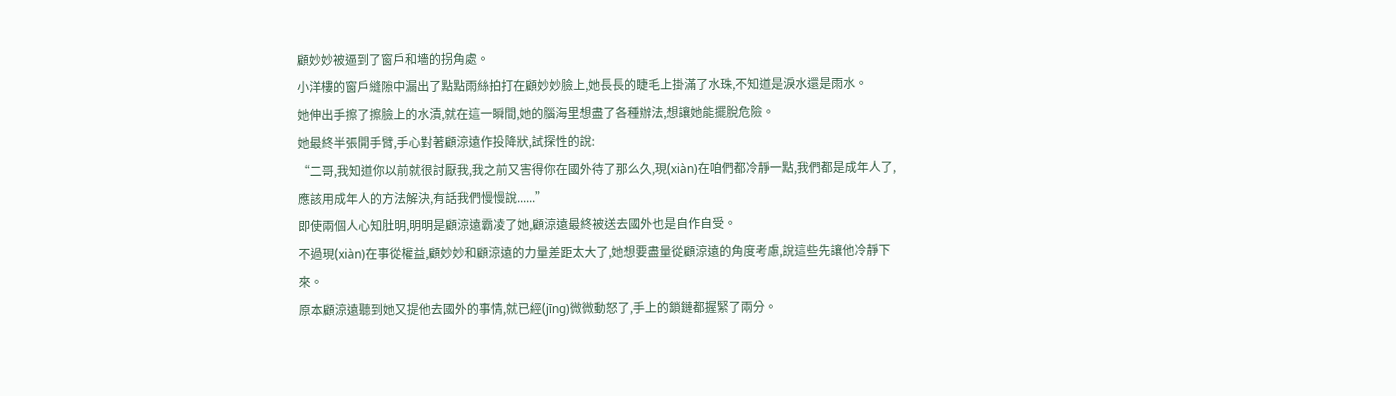顧妙妙被逼到了窗戶和墻的拐角處。
小洋樓的窗戶縫隙中漏出了點點雨絲拍打在顧妙妙臉上,她長長的睫毛上掛滿了水珠,不知道是淚水還是雨水。
她伸出手擦了擦臉上的水漬,就在這一瞬間,她的腦海里想盡了各種辦法,想讓她能擺脫危險。
她最終半張開手臂,手心對著顧涼遠作投降狀,試探性的說:
“二哥,我知道你以前就很討厭我,我之前又害得你在國外待了那么久,現(xiàn)在咱們都冷靜一點,我們都是成年人了,應該用成年人的方法解決,有話我們慢慢說......”
即使兩個人心知肚明,明明是顧涼遠霸凌了她,顧涼遠最終被送去國外也是自作自受。
不過現(xiàn)在事從權益,顧妙妙和顧涼遠的力量差距太大了,她想要盡量從顧涼遠的角度考慮,說這些先讓他冷靜下來。
原本顧涼遠聽到她又提他去國外的事情,就已經(jīng)微微動怒了,手上的鎖鏈都握緊了兩分。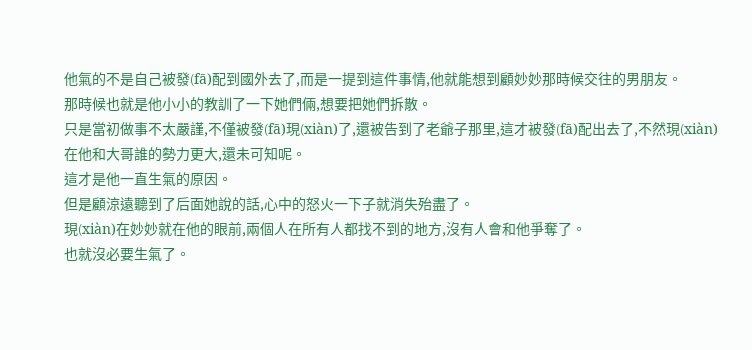他氣的不是自己被發(fā)配到國外去了,而是一提到這件事情,他就能想到顧妙妙那時候交往的男朋友。
那時候也就是他小小的教訓了一下她們倆,想要把她們拆散。
只是當初做事不太嚴謹,不僅被發(fā)現(xiàn)了,還被告到了老爺子那里,這才被發(fā)配出去了,不然現(xiàn)在他和大哥誰的勢力更大,還未可知呢。
這才是他一直生氣的原因。
但是顧涼遠聽到了后面她說的話,心中的怒火一下子就消失殆盡了。
現(xiàn)在妙妙就在他的眼前,兩個人在所有人都找不到的地方,沒有人會和他爭奪了。
也就沒必要生氣了。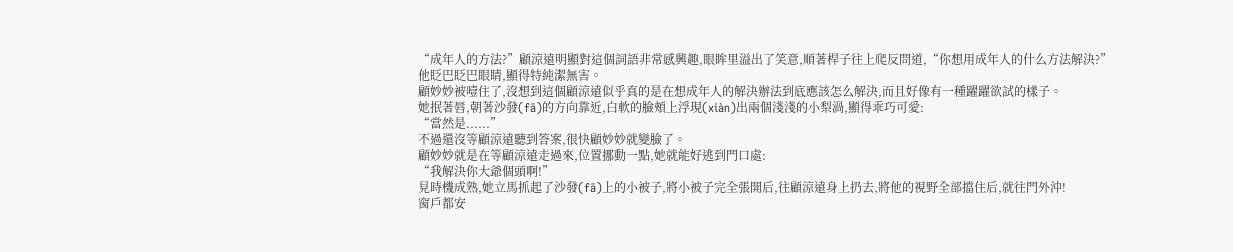“成年人的方法?”顧涼遠明顯對這個詞語非常感興趣,眼眸里溢出了笑意,順著桿子往上爬反問道,“你想用成年人的什么方法解決?”
他眨巴眨巴眼睛,顯得特純潔無害。
顧妙妙被噎住了,沒想到這個顧涼遠似乎真的是在想成年人的解決辦法到底應該怎么解決,而且好像有一種躍躍欲試的樣子。
她抿著唇,朝著沙發(fā)的方向靠近,白軟的臉頰上浮現(xiàn)出兩個淺淺的小梨渦,顯得乖巧可愛:
“當然是......”
不過還沒等顧涼遠聽到答案,很快顧妙妙就變臉了。
顧妙妙就是在等顧涼遠走過來,位置挪動一點,她就能好逃到門口處:
“我解決你大爺個頭啊!”
見時機成熟,她立馬抓起了沙發(fā)上的小被子,將小被子完全張開后,往顧涼遠身上扔去,將他的視野全部擋住后,就往門外沖!
窗戶都安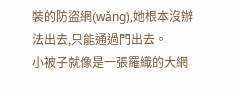裝的防盜網(wǎng),她根本沒辦法出去,只能通過門出去。
小被子就像是一張羅織的大網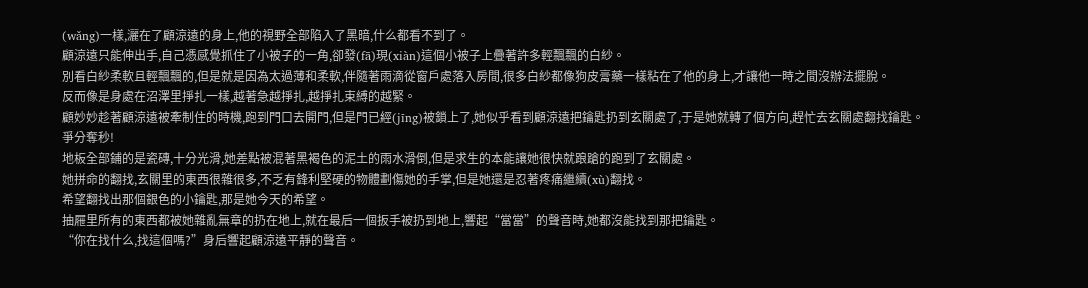(wǎng)一樣,灑在了顧涼遠的身上,他的視野全部陷入了黑暗,什么都看不到了。
顧涼遠只能伸出手,自己憑感覺抓住了小被子的一角,卻發(fā)現(xiàn)這個小被子上疊著許多輕飄飄的白紗。
別看白紗柔軟且輕飄飄的,但是就是因為太過薄和柔軟,伴隨著雨滴從窗戶處落入房間,很多白紗都像狗皮膏藥一樣粘在了他的身上,才讓他一時之間沒辦法擺脫。
反而像是身處在沼澤里掙扎一樣,越著急越掙扎,越掙扎束縛的越緊。
顧妙妙趁著顧涼遠被牽制住的時機,跑到門口去開門,但是門已經(jīng)被鎖上了,她似乎看到顧涼遠把鑰匙扔到玄關處了,于是她就轉了個方向,趕忙去玄關處翻找鑰匙。
爭分奪秒!
地板全部鋪的是瓷磚,十分光滑,她差點被混著黑褐色的泥土的雨水滑倒,但是求生的本能讓她很快就踉蹌的跑到了玄關處。
她拼命的翻找,玄關里的東西很雜很多,不乏有鋒利堅硬的物體劃傷她的手掌,但是她還是忍著疼痛繼續(xù)翻找。
希望翻找出那個銀色的小鑰匙,那是她今天的希望。
抽屜里所有的東西都被她雜亂無章的扔在地上,就在最后一個扳手被扔到地上,響起“當當”的聲音時,她都沒能找到那把鑰匙。
“你在找什么,找這個嗎?”身后響起顧涼遠平靜的聲音。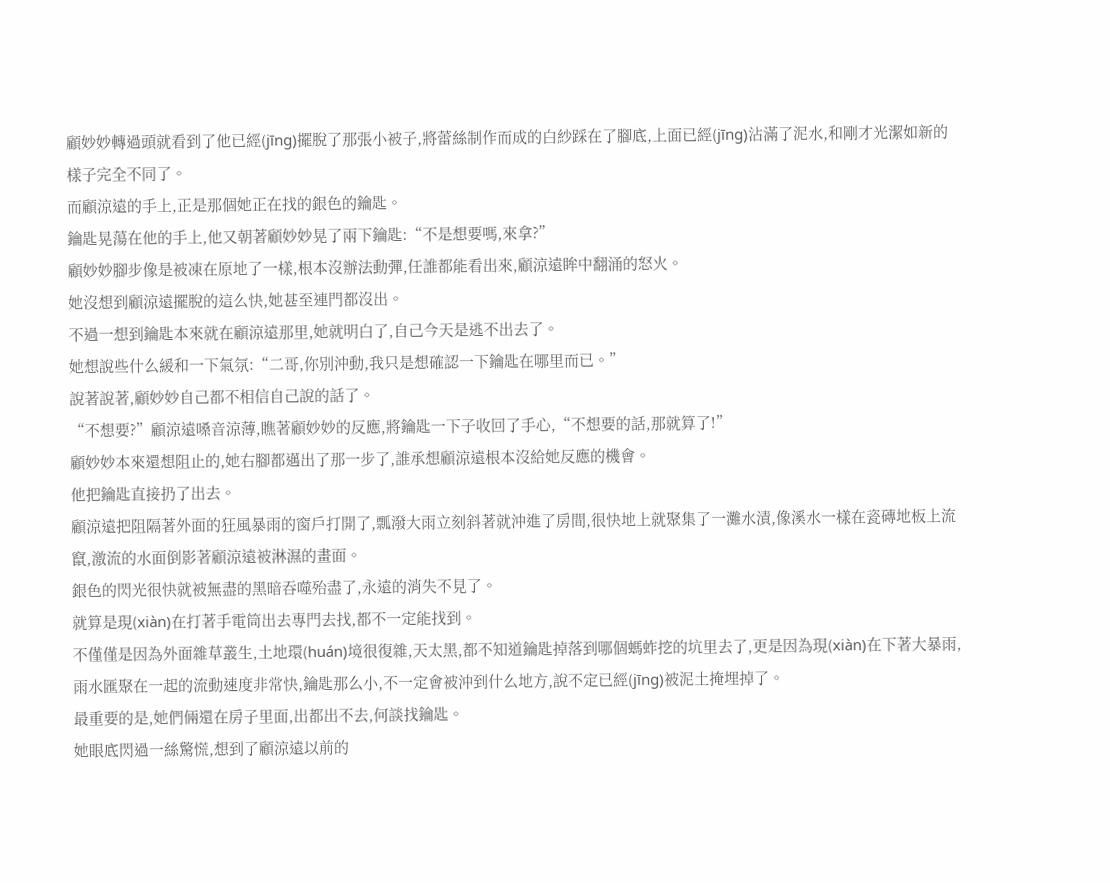顧妙妙轉過頭就看到了他已經(jīng)擺脫了那張小被子,將蕾絲制作而成的白紗踩在了腳底,上面已經(jīng)沾滿了泥水,和剛才光潔如新的樣子完全不同了。
而顧涼遠的手上,正是那個她正在找的銀色的鑰匙。
鑰匙晃蕩在他的手上,他又朝著顧妙妙晃了兩下鑰匙:“不是想要嗎,來拿?”
顧妙妙腳步像是被凍在原地了一樣,根本沒辦法動彈,任誰都能看出來,顧涼遠眸中翻涌的怒火。
她沒想到顧涼遠擺脫的這么快,她甚至連門都沒出。
不過一想到鑰匙本來就在顧涼遠那里,她就明白了,自己今天是逃不出去了。
她想說些什么緩和一下氣氛:“二哥,你別沖動,我只是想確認一下鑰匙在哪里而已。”
說著說著,顧妙妙自己都不相信自己說的話了。
“不想要?”顧涼遠嗓音涼薄,瞧著顧妙妙的反應,將鑰匙一下子收回了手心,“不想要的話,那就算了!”
顧妙妙本來還想阻止的,她右腳都邁出了那一步了,誰承想顧涼遠根本沒給她反應的機會。
他把鑰匙直接扔了出去。
顧涼遠把阻隔著外面的狂風暴雨的窗戶打開了,瓢潑大雨立刻斜著就沖進了房間,很快地上就聚集了一灘水漬,像溪水一樣在瓷磚地板上流竄,激流的水面倒影著顧涼遠被淋濕的畫面。
銀色的閃光很快就被無盡的黑暗吞噬殆盡了,永遠的消失不見了。
就算是現(xiàn)在打著手電筒出去專門去找,都不一定能找到。
不僅僅是因為外面雜草叢生,土地環(huán)境很復雜,天太黑,都不知道鑰匙掉落到哪個螞蚱挖的坑里去了,更是因為現(xiàn)在下著大暴雨,雨水匯聚在一起的流動速度非常快,鑰匙那么小,不一定會被沖到什么地方,說不定已經(jīng)被泥土掩埋掉了。
最重要的是,她們倆還在房子里面,出都出不去,何談找鑰匙。
她眼底閃過一絲驚慌,想到了顧涼遠以前的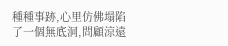種種事跡,心里仿佛塌陷了一個無底洞,問顧涼遠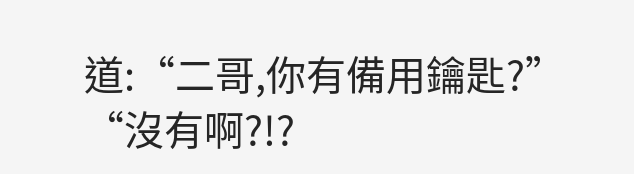道:“二哥,你有備用鑰匙?”
“沒有啊?!?